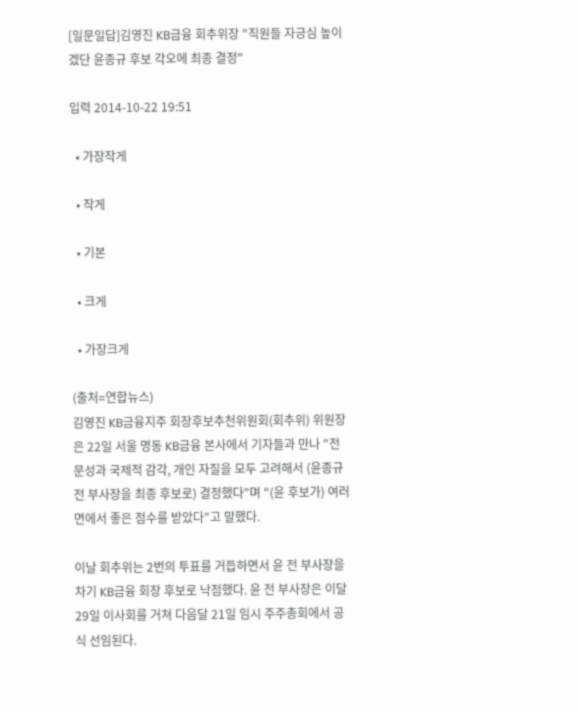[일문일답]김영진 KB금융 회추위장 "직원들 자긍심 높이겠단 윤종규 후보 각오에 최종 결정"

입력 2014-10-22 19:51

  • 가장작게

  • 작게

  • 기본

  • 크게

  • 가장크게

(출처=연합뉴스)
김영진 KB금융지주 회장후보추천위원회(회추위) 위원장은 22일 서울 명동 KB금융 본사에서 기자들과 만나 "전문성과 국제적 감각, 개인 자질을 모두 고려해서 (윤종규 전 부사장을 최종 후보로) 결정했다"며 "(윤 후보가) 여러 면에서 좋은 점수를 받았다"고 말했다.

이날 회추위는 2번의 투표를 거듭하면서 윤 전 부사장을 차기 KB금융 회장 후보로 낙점했다. 윤 전 부사장은 이달 29일 이사회를 거쳐 다음달 21일 임시 주주총회에서 공식 선임된다.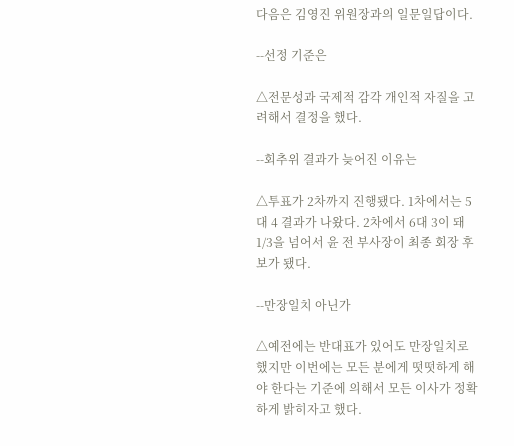다음은 김영진 위원장과의 일문일답이다.

--선정 기준은

△전문성과 국제적 감각 개인적 자질을 고려해서 결정을 했다.

--회추위 결과가 늦어진 이유는

△투표가 2차까지 진행됐다. 1차에서는 5대 4 결과가 나왔다. 2차에서 6대 3이 돼 1/3을 넘어서 윤 전 부사장이 최종 회장 후보가 됐다.

--만장일치 아닌가

△예전에는 반대표가 있어도 만장일치로 했지만 이번에는 모든 분에게 떳떳하게 해야 한다는 기준에 의해서 모든 이사가 정확하게 밝히자고 했다.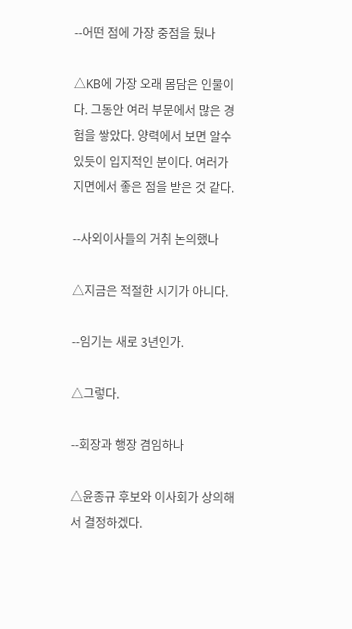--어떤 점에 가장 중점을 뒀나

△KB에 가장 오래 몸담은 인물이다. 그동안 여러 부문에서 많은 경험을 쌓았다. 양력에서 보면 알수 있듯이 입지적인 분이다. 여러가지면에서 좋은 점을 받은 것 같다.

--사외이사들의 거취 논의했나

△지금은 적절한 시기가 아니다.

--임기는 새로 3년인가.

△그렇다.

--회장과 행장 겸임하나

△윤종규 후보와 이사회가 상의해서 결정하겠다.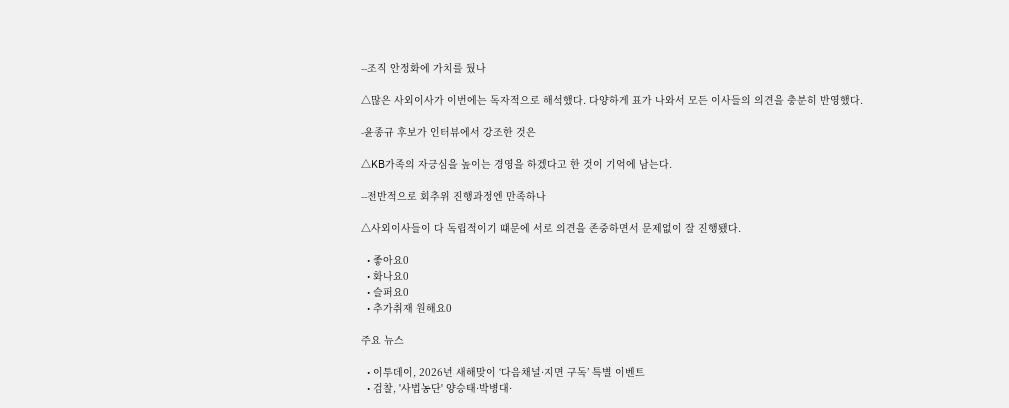--조직 안정화에 가치를 뒀나

△많은 사외이사가 이번에는 독자적으로 해석했다. 다양하게 표가 나와서 모든 이사들의 의견을 충분히 반영했다.

-윤종규 후보가 인터뷰에서 강조한 것은

△KB가족의 자긍심을 높이는 경영을 하겠다고 한 것이 기억에 남는다.

--전반적으로 회추위 진행과정엔 만족하나

△사외이사들이 다 독립적이기 떄문에 서로 의견을 존중하면서 문제없이 잘 진행됐다.

  • 좋아요0
  • 화나요0
  • 슬퍼요0
  • 추가취재 원해요0

주요 뉴스

  • 이투데이, 2026년 새해맞이 ‘다음채널·지면 구독’ 특별 이벤트
  • 검찰, '사법농단' 양승태·박병대·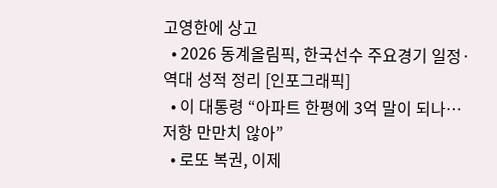고영한에 상고
  • 2026 동계올림픽, 한국선수 주요경기 일정·역대 성적 정리 [인포그래픽]
  • 이 대통령 “아파트 한평에 3억 말이 되나…저항 만만치 않아”
  • 로또 복권, 이제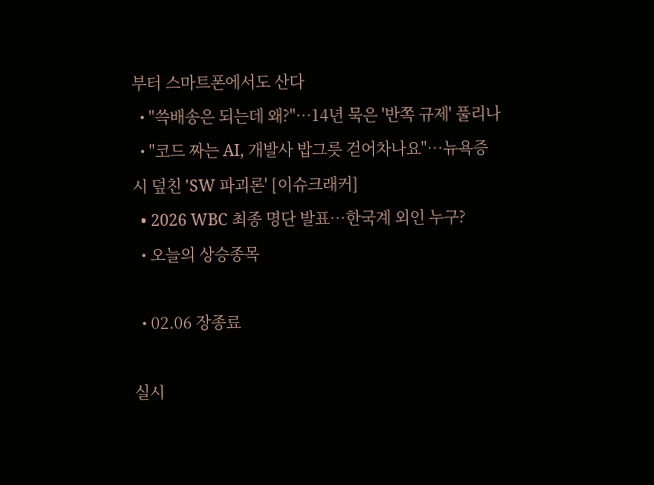부터 스마트폰에서도 산다
  • "쓱배송은 되는데 왜?"…14년 묵은 '반쪽 규제' 풀리나
  • "코드 짜는 AI, 개발사 밥그릇 걷어차나요"…뉴욕증시 덮친 'SW 파괴론' [이슈크래커]
  • 2026 WBC 최종 명단 발표…한국계 외인 누구?
  • 오늘의 상승종목

  • 02.06 장종료

실시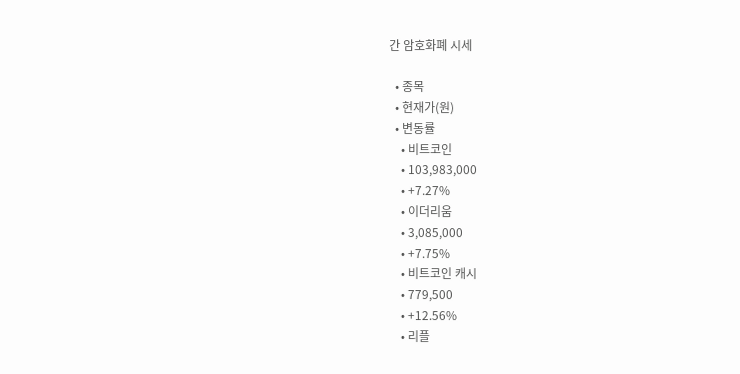간 암호화폐 시세

  • 종목
  • 현재가(원)
  • 변동률
    • 비트코인
    • 103,983,000
    • +7.27%
    • 이더리움
    • 3,085,000
    • +7.75%
    • 비트코인 캐시
    • 779,500
    • +12.56%
    • 리플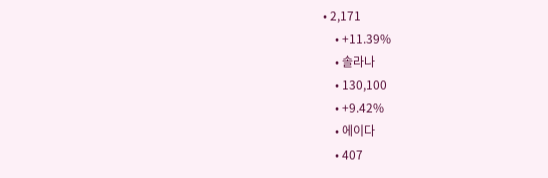• 2,171
    • +11.39%
    • 솔라나
    • 130,100
    • +9.42%
    • 에이다
    • 407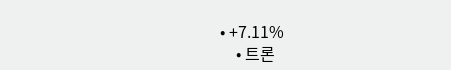• +7.11%
    • 트론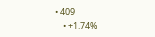• 409
    • +1.74%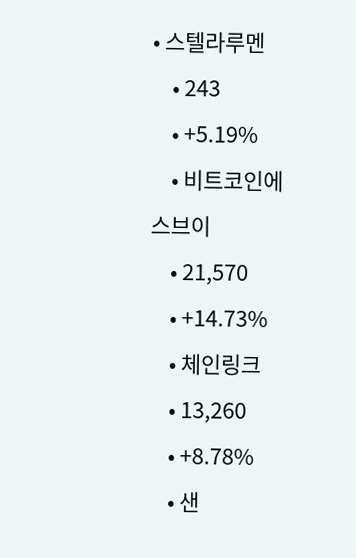• 스텔라루멘
    • 243
    • +5.19%
    • 비트코인에스브이
    • 21,570
    • +14.73%
    • 체인링크
    • 13,260
    • +8.78%
    • 샌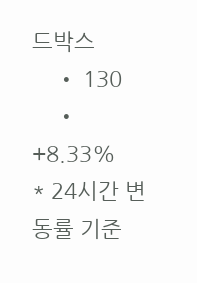드박스
    • 130
    • +8.33%
* 24시간 변동률 기준